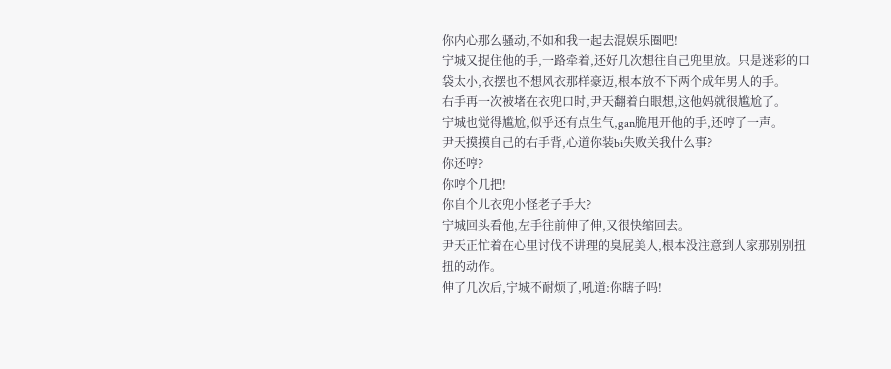你内心那么骚动,不如和我一起去混娱乐圈吧!
宁城又捉住他的手,一路牵着,还好几次想往自己兜里放。只是迷彩的口袋太小,衣摆也不想风衣那样豪迈,根本放不下两个成年男人的手。
右手再一次被堵在衣兜口时,尹天翻着白眼想,这他妈就很尴尬了。
宁城也觉得尴尬,似乎还有点生气,gan脆甩开他的手,还哼了一声。
尹天摸摸自己的右手背,心道你装bi失败关我什么事?
你还哼?
你哼个几把!
你自个儿衣兜小怪老子手大?
宁城回头看他,左手往前伸了伸,又很快缩回去。
尹天正忙着在心里讨伐不讲理的臭屁美人,根本没注意到人家那别别扭扭的动作。
伸了几次后,宁城不耐烦了,吼道:你瞎子吗!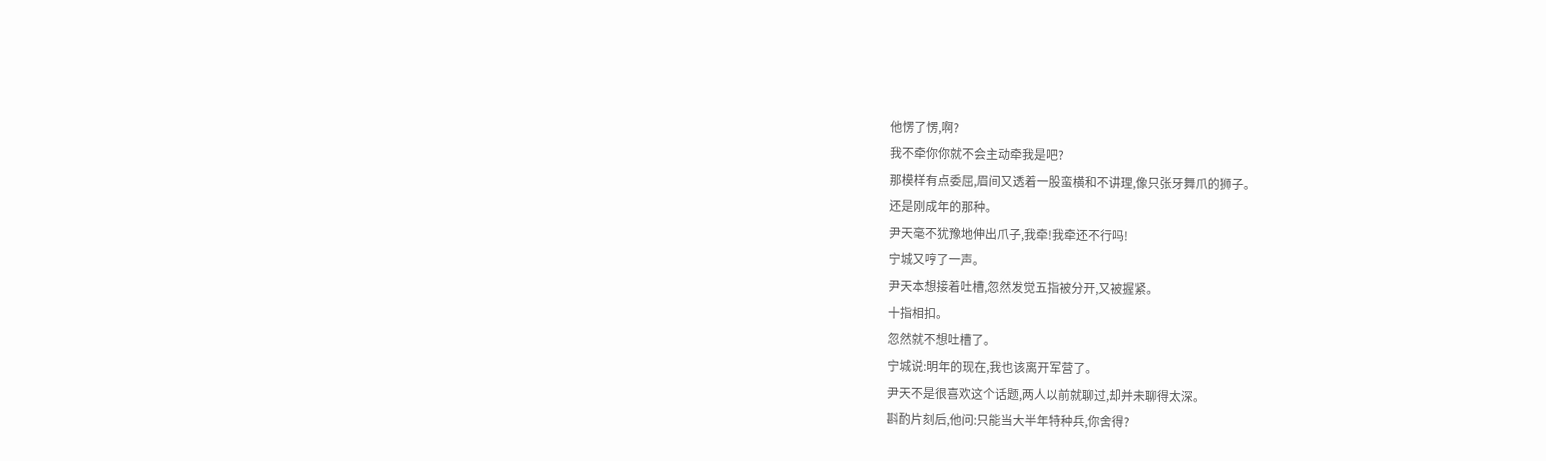他愣了愣,啊?
我不牵你你就不会主动牵我是吧?
那模样有点委屈,眉间又透着一股蛮横和不讲理,像只张牙舞爪的狮子。
还是刚成年的那种。
尹天毫不犹豫地伸出爪子,我牵!我牵还不行吗!
宁城又哼了一声。
尹天本想接着吐槽,忽然发觉五指被分开,又被握紧。
十指相扣。
忽然就不想吐槽了。
宁城说:明年的现在,我也该离开军营了。
尹天不是很喜欢这个话题,两人以前就聊过,却并未聊得太深。
斟酌片刻后,他问:只能当大半年特种兵,你舍得?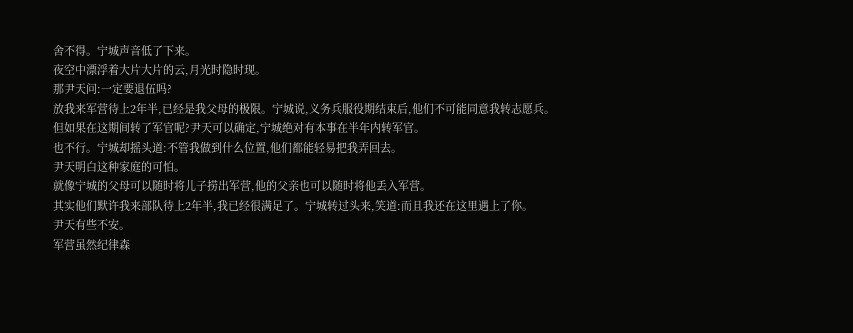舍不得。宁城声音低了下来。
夜空中漂浮着大片大片的云,月光时隐时现。
那尹天问:一定要退伍吗?
放我来军营待上2年半,已经是我父母的极限。宁城说,义务兵服役期结束后,他们不可能同意我转志愿兵。
但如果在这期间转了军官呢?尹天可以确定,宁城绝对有本事在半年内转军官。
也不行。宁城却摇头道:不管我做到什么位置,他们都能轻易把我弄回去。
尹天明白这种家庭的可怕。
就像宁城的父母可以随时将儿子捞出军营,他的父亲也可以随时将他丢入军营。
其实他们默许我来部队待上2年半,我已经很满足了。宁城转过头来,笑道:而且我还在这里遇上了你。
尹天有些不安。
军营虽然纪律森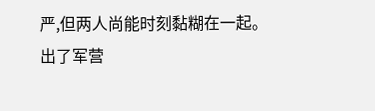严,但两人尚能时刻黏糊在一起。
出了军营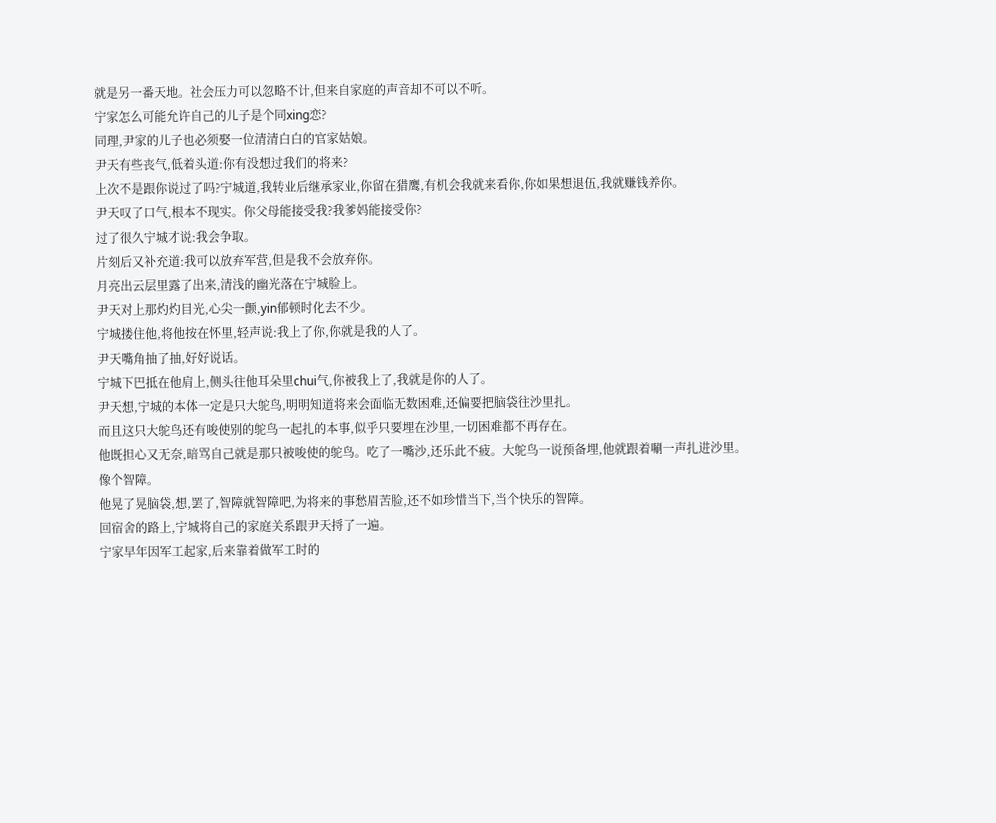就是另一番天地。社会压力可以忽略不计,但来自家庭的声音却不可以不听。
宁家怎么可能允许自己的儿子是个同xing恋?
同理,尹家的儿子也必须娶一位清清白白的官家姑娘。
尹天有些丧气,低着头道:你有没想过我们的将来?
上次不是跟你说过了吗?宁城道,我转业后继承家业,你留在猎鹰,有机会我就来看你,你如果想退伍,我就赚钱养你。
尹天叹了口气,根本不现实。你父母能接受我?我爹妈能接受你?
过了很久宁城才说:我会争取。
片刻后又补充道:我可以放弃军营,但是我不会放弃你。
月亮出云层里露了出来,清浅的幽光落在宁城脸上。
尹天对上那灼灼目光,心尖一颤,yin郁顿时化去不少。
宁城搂住他,将他按在怀里,轻声说:我上了你,你就是我的人了。
尹天嘴角抽了抽,好好说话。
宁城下巴抵在他肩上,侧头往他耳朵里chui气,你被我上了,我就是你的人了。
尹天想,宁城的本体一定是只大鸵鸟,明明知道将来会面临无数困难,还偏要把脑袋往沙里扎。
而且这只大鸵鸟还有唆使别的鸵鸟一起扎的本事,似乎只要埋在沙里,一切困难都不再存在。
他既担心又无奈,暗骂自己就是那只被唆使的鸵鸟。吃了一嘴沙,还乐此不疲。大鸵鸟一说预备埋,他就跟着唰一声扎进沙里。
像个智障。
他晃了晃脑袋,想,罢了,智障就智障吧,为将来的事愁眉苦脸,还不如珍惜当下,当个快乐的智障。
回宿舍的路上,宁城将自己的家庭关系跟尹天捋了一遍。
宁家早年因军工起家,后来靠着做军工时的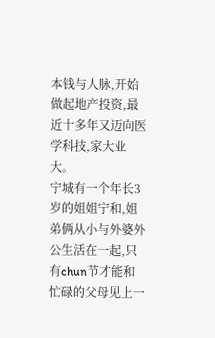本钱与人脉,开始做起地产投资,最近十多年又迈向医学科技,家大业大。
宁城有一个年长3岁的姐姐宁和,姐弟俩从小与外婆外公生活在一起,只有chun节才能和忙碌的父母见上一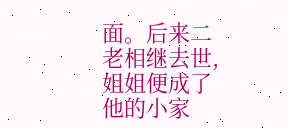面。后来二老相继去世,姐姐便成了他的小家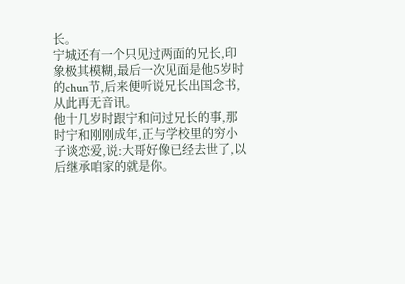长。
宁城还有一个只见过两面的兄长,印象极其模糊,最后一次见面是他5岁时的chun节,后来便听说兄长出国念书,从此再无音讯。
他十几岁时跟宁和问过兄长的事,那时宁和刚刚成年,正与学校里的穷小子谈恋爱,说:大哥好像已经去世了,以后继承咱家的就是你。